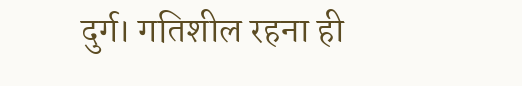दुर्ग। गतिशील रहना ही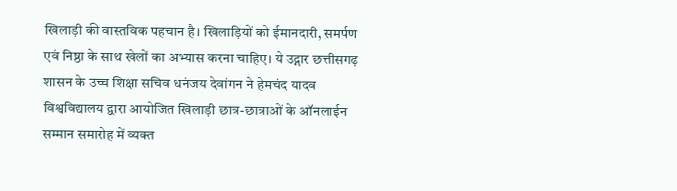खिलाड़ी की वास्तविक पहचान है। खिलाड़ियों को ईमानदारी, समर्पण एवं निष्ठा के साथ खेलों का अभ्यास करना चाहिए। ये उद्गार छत्तीसगढ़ शासन के उच्च शिक्षा सचिव धनंजय देवांगन ने हेमचंद यादव विश्वविद्यालय द्वारा आयोजित खिलाड़ी छात्र-छात्राओं के ऑनलाईन सम्मान समारोह में व्यक्त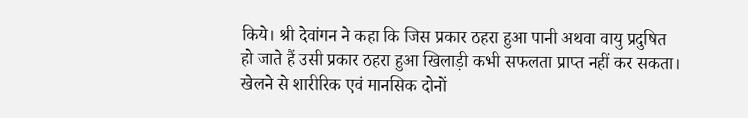किये। श्री देवांगन ने कहा कि जिस प्रकार ठहरा हुआ पानी अथवा वायु प्रदुषित हो जाते हैं उसी प्रकार ठहरा हुआ खिलाड़ी कभी सफलता प्राप्त नहीं कर सकता। खेलने से शारीरिक एवं मानसिक दोनों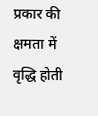प्रकार की क्षमता में वृद्धि होती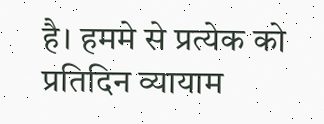है। हममे से प्रत्येक को प्रतिदिन व्यायाम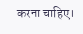करना चाहिए।